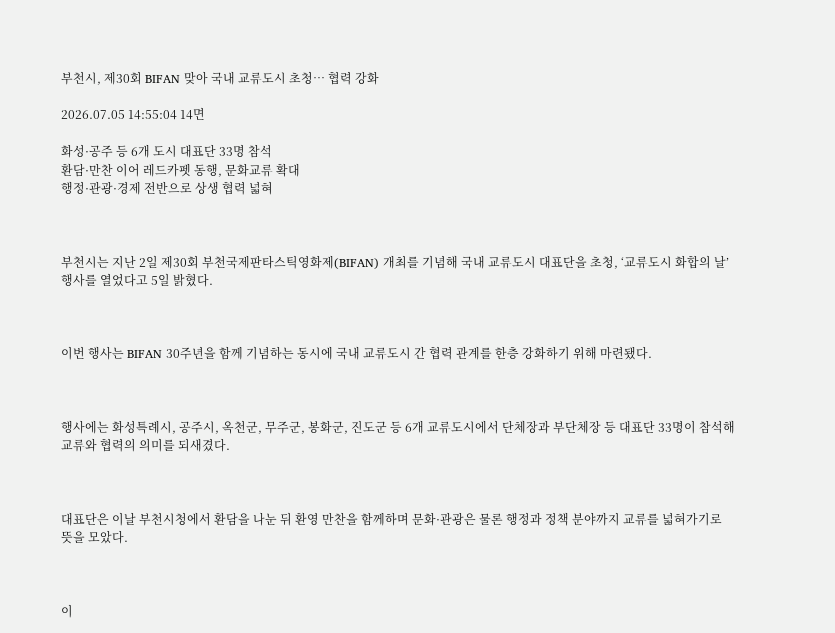부천시, 제30회 BIFAN 맞아 국내 교류도시 초청… 협력 강화

2026.07.05 14:55:04 14면

화성·공주 등 6개 도시 대표단 33명 참석
환담·만찬 이어 레드카펫 동행, 문화교류 확대
행정·관광·경제 전반으로 상생 협력 넓혀



부천시는 지난 2일 제30회 부천국제판타스틱영화제(BIFAN) 개최를 기념해 국내 교류도시 대표단을 초청, ‘교류도시 화합의 날’ 행사를 열었다고 5일 밝혔다.



이번 행사는 BIFAN 30주년을 함께 기념하는 동시에 국내 교류도시 간 협력 관계를 한층 강화하기 위해 마련됐다.



행사에는 화성특례시, 공주시, 옥천군, 무주군, 봉화군, 진도군 등 6개 교류도시에서 단체장과 부단체장 등 대표단 33명이 참석해 교류와 협력의 의미를 되새겼다.



대표단은 이날 부천시청에서 환담을 나눈 뒤 환영 만찬을 함께하며 문화·관광은 물론 행정과 정책 분야까지 교류를 넓혀가기로 뜻을 모았다.



이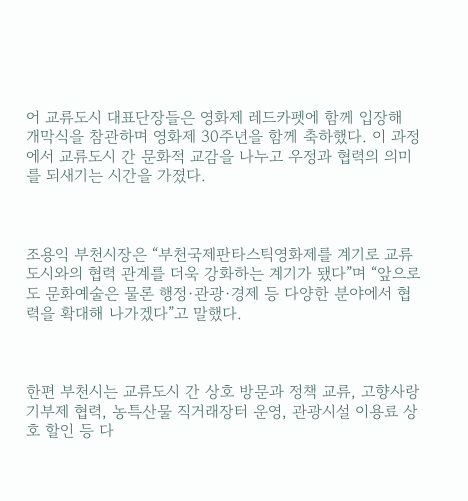어 교류도시 대표단장들은 영화제 레드카펫에 함께 입장해 개막식을 참관하며 영화제 30주년을 함께 축하했다. 이 과정에서 교류도시 간 문화적 교감을 나누고 우정과 협력의 의미를 되새기는 시간을 가졌다.



조용익 부천시장은 “부천국제판타스틱영화제를 계기로 교류도시와의 협력 관계를 더욱 강화하는 계기가 됐다”며 “앞으로도 문화예술은 물론 행정·관광·경제 등 다양한 분야에서 협력을 확대해 나가겠다”고 말했다.



한편 부천시는 교류도시 간 상호 방문과 정책 교류, 고향사랑기부제 협력, 농특산물 직거래장터 운영, 관광시설 이용료 상호 할인 등 다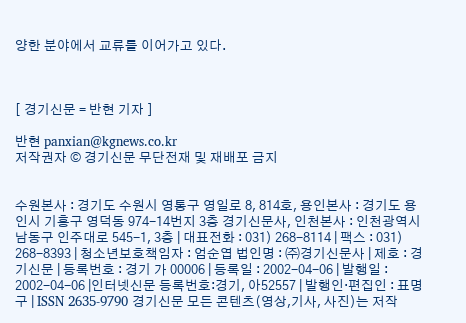양한 분야에서 교류를 이어가고 있다.



[ 경기신문 = 반현 기자 ]

반현 panxian@kgnews.co.kr
저작권자 © 경기신문 무단전재 및 재배포 금지


수원본사 : 경기도 수원시 영통구 영일로 8, 814호, 용인본사 : 경기도 용인시 기흥구 영덕동 974-14번지 3층 경기신문사, 인천본사 : 인천광역시 남동구 인주대로 545-1, 3층 | 대표전화 : 031) 268-8114 | 팩스 : 031) 268-8393 | 청소년보호책임자 : 엄순엽 법인명 : ㈜경기신문사 | 제호 : 경기신문 | 등록번호 : 경기 가 00006 | 등록일 : 2002-04-06 | 발행일 : 2002-04-06 |인터넷신문 등록번호:경기, 아52557 | 발행인·편집인 : 표명구 | ISSN 2635-9790 경기신문 모든 콘텐츠(영상,기사, 사진)는 저작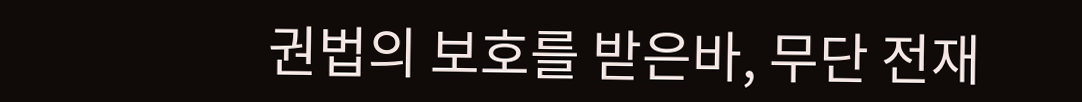권법의 보호를 받은바, 무단 전재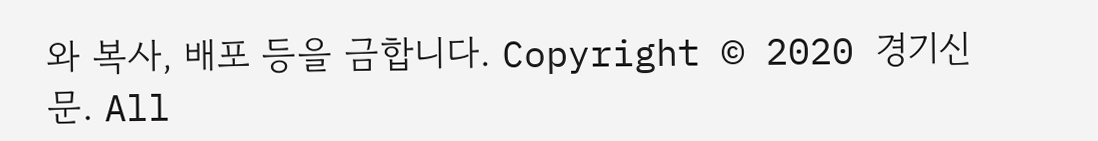와 복사, 배포 등을 금합니다. Copyright © 2020 경기신문. All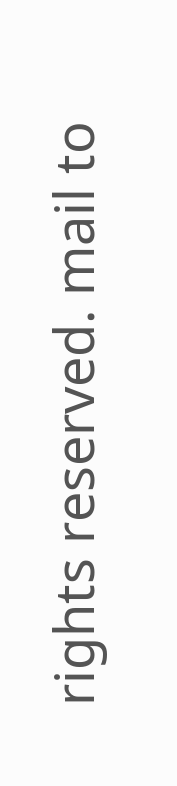rights reserved. mail to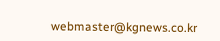webmaster@kgnews.co.kr